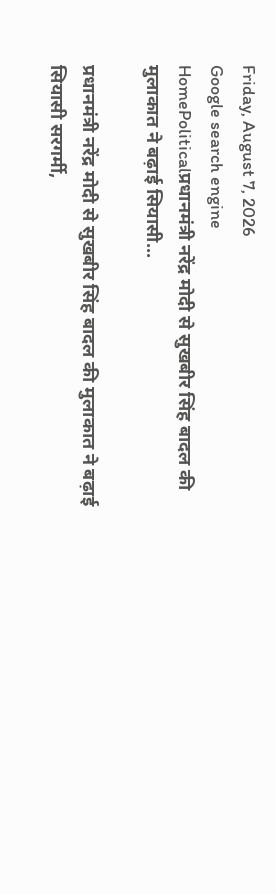Friday, August 7, 2026
Google search engine
HomePoliticalप्रधानमंत्री नरेंद्र मोदी से सुखबीर सिंह बादल की मुलाकात ने बढ़ाई सियासी...

प्रधानमंत्री नरेंद्र मोदी से सुखबीर सिंह बादल की मुलाकात ने बढ़ाई सियासी सरगर्मी,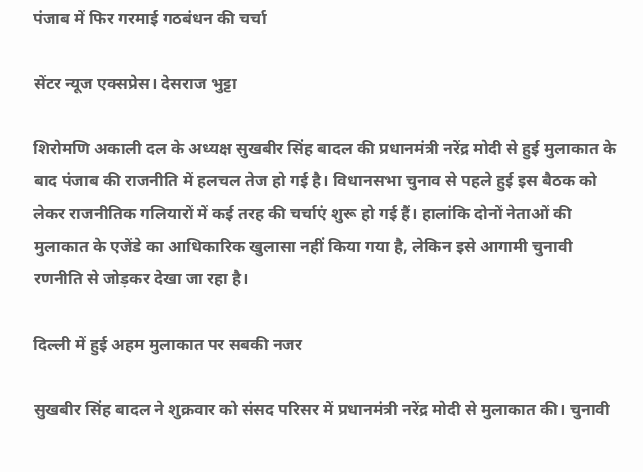पंजाब में फिर गरमाई गठबंधन की चर्चा

सेंटर न्यूज एक्सप्रेस। देसराज भुट्टा

शिरोमणि अकाली दल के अध्यक्ष सुखबीर सिंह बादल की प्रधानमंत्री नरेंद्र मोदी से हुई मुलाकात के बाद पंजाब की राजनीति में हलचल तेज हो गई है। विधानसभा चुनाव से पहले हुई इस बैठक को लेकर राजनीतिक गलियारों में कई तरह की चर्चाएं शुरू हो गई हैं। हालांकि दोनों नेताओं की मुलाकात के एजेंडे का आधिकारिक खुलासा नहीं किया गया है, लेकिन इसे आगामी चुनावी रणनीति से जोड़कर देखा जा रहा है।

दिल्ली में हुई अहम मुलाकात पर सबकी नजर

सुखबीर सिंह बादल ने शुक्रवार को संसद परिसर में प्रधानमंत्री नरेंद्र मोदी से मुलाकात की। चुनावी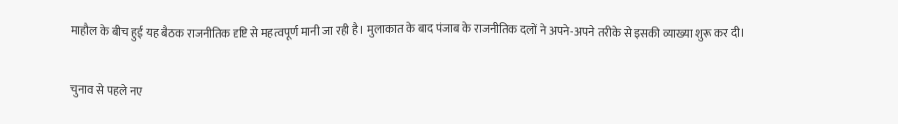माहौल के बीच हुई यह बैठक राजनीतिक दृष्टि से महत्वपूर्ण मानी जा रही है। मुलाकात के बाद पंजाब के राजनीतिक दलों ने अपने-अपने तरीके से इसकी व्याख्या शुरू कर दी।

चुनाव से पहले नए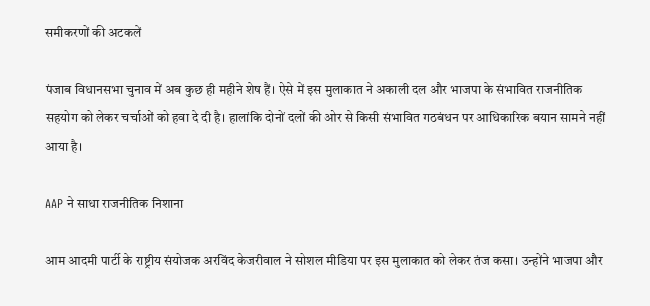समीकरणों की अटकलें

पंजाब विधानसभा चुनाव में अब कुछ ही महीने शेष हैं। ऐसे में इस मुलाकात ने अकाली दल और भाजपा के संभावित राजनीतिक सहयोग को लेकर चर्चाओं को हवा दे दी है। हालांकि दोनों दलों की ओर से किसी संभावित गठबंधन पर आधिकारिक बयान सामने नहीं आया है।

AAP ने साधा राजनीतिक निशाना

आम आदमी पार्टी के राष्ट्रीय संयोजक अरविंद केजरीवाल ने सोशल मीडिया पर इस मुलाकात को लेकर तंज कसा। उन्होंने भाजपा और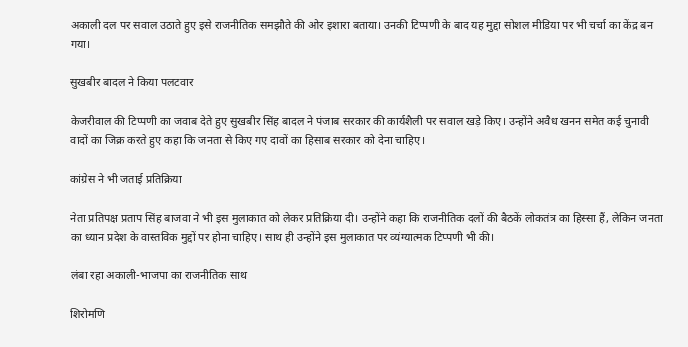अकाली दल पर सवाल उठाते हुए इसे राजनीतिक समझौते की ओर इशारा बताया। उनकी टिप्पणी के बाद यह मुद्दा सोशल मीडिया पर भी चर्चा का केंद्र बन गया।

सुखबीर बादल ने किया पलटवार

केजरीवाल की टिप्पणी का जवाब देते हुए सुखबीर सिंह बादल ने पंजाब सरकार की कार्यशैली पर सवाल खड़े किए। उन्होंने अवैध खनन समेत कई चुनावी वादों का जिक्र करते हुए कहा कि जनता से किए गए दावों का हिसाब सरकार को देना चाहिए।

कांग्रेस ने भी जताई प्रतिक्रिया

नेता प्रतिपक्ष प्रताप सिंह बाजवा ने भी इस मुलाकात को लेकर प्रतिक्रिया दी। उन्होंने कहा कि राजनीतिक दलों की बैठकें लोकतंत्र का हिस्सा हैं, लेकिन जनता का ध्यान प्रदेश के वास्तविक मुद्दों पर होना चाहिए। साथ ही उन्होंने इस मुलाकात पर व्यंग्यात्मक टिप्पणी भी की।

लंबा रहा अकाली-भाजपा का राजनीतिक साथ

शिरोमणि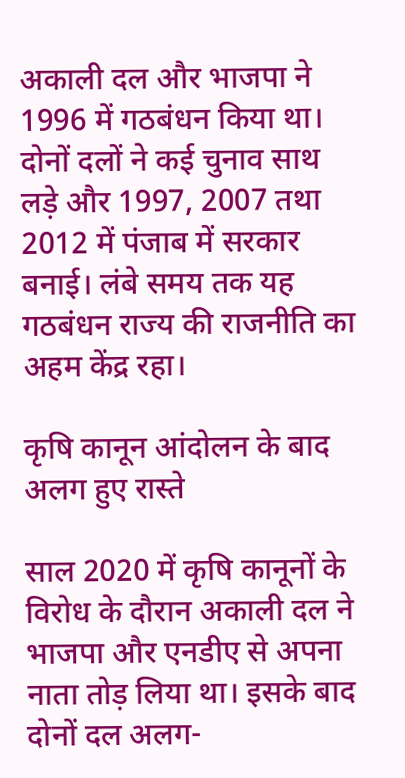अकाली दल और भाजपा ने 1996 में गठबंधन किया था। दोनों दलों ने कई चुनाव साथ लड़े और 1997, 2007 तथा 2012 में पंजाब में सरकार बनाई। लंबे समय तक यह गठबंधन राज्य की राजनीति का अहम केंद्र रहा।

कृषि कानून आंदोलन के बाद अलग हुए रास्ते

साल 2020 में कृषि कानूनों के विरोध के दौरान अकाली दल ने भाजपा और एनडीए से अपना नाता तोड़ लिया था। इसके बाद दोनों दल अलग-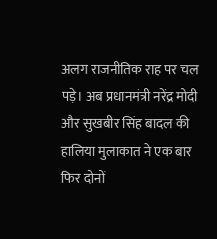अलग राजनीतिक राह पर चल पड़े। अब प्रधानमंत्री नरेंद्र मोदी और सुखबीर सिंह बादल की हालिया मुलाकात ने एक बार फिर दोनों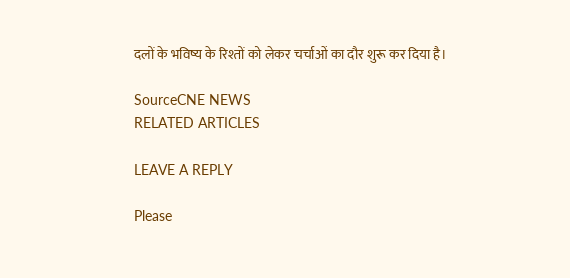दलों के भविष्य के रिश्तों को लेकर चर्चाओं का दौर शुरू कर दिया है।

SourceCNE NEWS
RELATED ARTICLES

LEAVE A REPLY

Please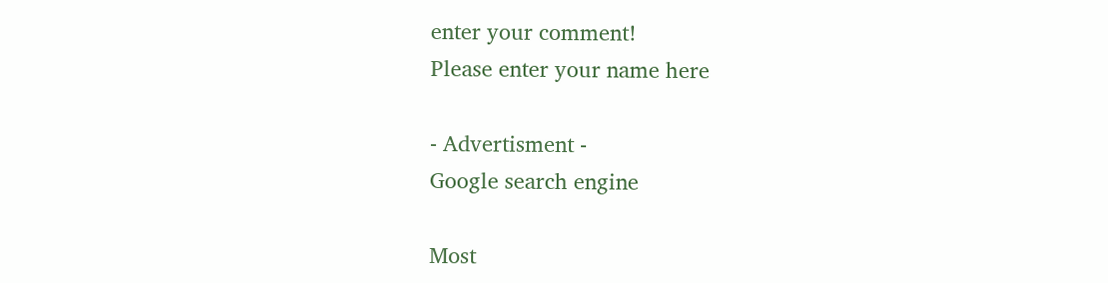enter your comment!
Please enter your name here

- Advertisment -
Google search engine

Most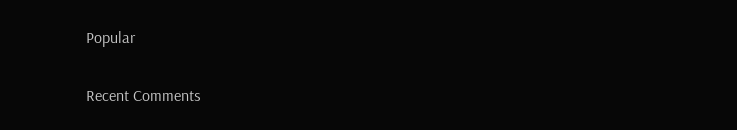Popular

Recent Comments